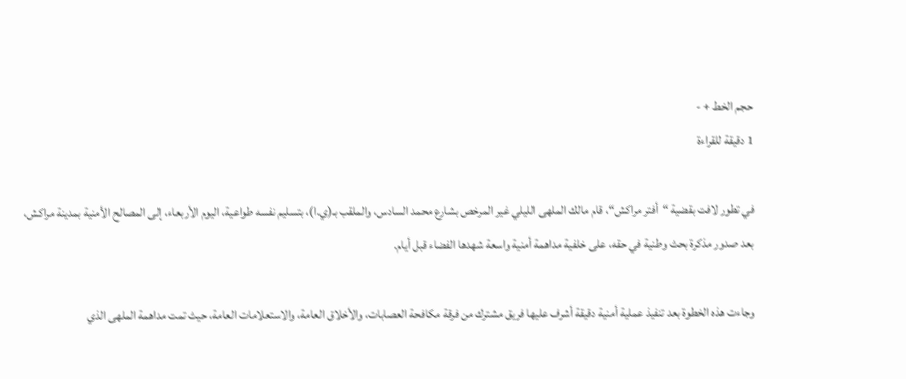حجم الخط + -
1 دقيقة للقراءة

في تطور لافت بقضية “أفتر مراكش“، قام مالك الملهى الليلي غير المرخص بشارع محمد السادس، والملقب بـ(ي.ا)، بتسليم نفسه طواعية، اليوم الأربعاء، إلى المصالح الأمنية بمدينة مراكش، بعد صدور مذكرة بحث وطنية في حقه، على خلفية مداهمة أمنية واسعة شهدها الفضاء قبل أيام.

وجاءت هذه الخطوة بعد تنفيذ عملية أمنية دقيقة أشرف عليها فريق مشترك من فرقة مكافحة العصابات، والأخلاق العامة، والاستعلامات العامة، حيث تمت مداهمة الملهى الذي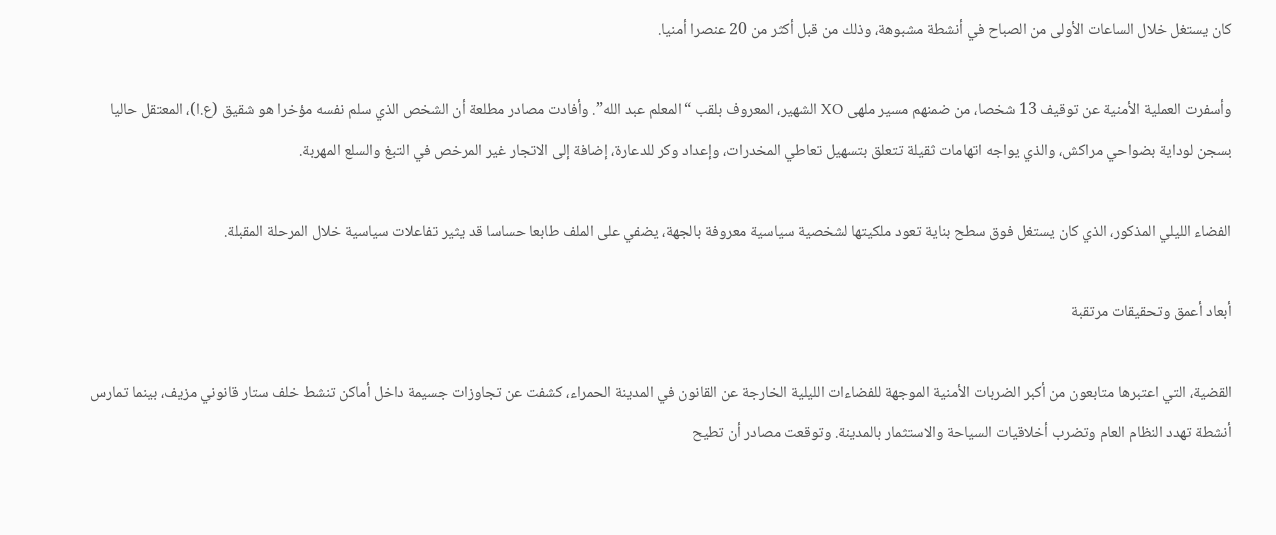كان يستغل خلال الساعات الأولى من الصباح في أنشطة مشبوهة، وذلك من قبل أكثر من 20 عنصرا أمنيا.

وأسفرت العملية الأمنية عن توقيف 13 شخصا، من ضمنهم مسير ملهى XO الشهير، المعروف بلقب “المعلم عبد الله”. وأفادت مصادر مطلعة أن الشخص الذي سلم نفسه مؤخرا هو شقيق (ع.ا)، المعتقل حاليا بسجن لوداية بضواحي مراكش، والذي يواجه اتهامات ثقيلة تتعلق بتسهيل تعاطي المخدرات، وإعداد وكر للدعارة، إضافة إلى الاتجار غير المرخص في التبغ والسلع المهربة.

الفضاء الليلي المذكور، الذي كان يستغل فوق سطح بناية تعود ملكيتها لشخصية سياسية معروفة بالجهة، يضفي على الملف طابعا حساسا قد يثير تفاعلات سياسية خلال المرحلة المقبلة.

أبعاد أعمق وتحقيقات مرتقبة

القضية، التي اعتبرها متابعون من أكبر الضربات الأمنية الموجهة للفضاءات الليلية الخارجة عن القانون في المدينة الحمراء، كشفت عن تجاوزات جسيمة داخل أماكن تنشط خلف ستار قانوني مزيف، بينما تمارس أنشطة تهدد النظام العام وتضرب أخلاقيات السياحة والاستثمار بالمدينة. وتوقعت مصادر أن تطيح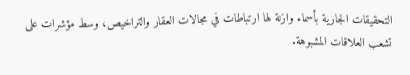التحقيقات الجارية بأسماء وازنة لها ارتباطات في مجالات العقار والتراخيص، وسط مؤشرات على تشعب العلاقات المشبوهة.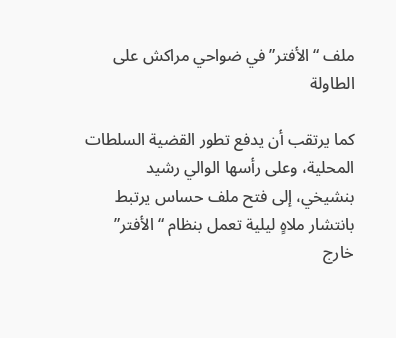ملف “الأفتر” في ضواحي مراكش على الطاولة

كما يرتقب أن يدفع تطور القضية السلطات المحلية، وعلى رأسها الوالي رشيد بنشيخي، إلى فتح ملف حساس يرتبط بانتشار ملاهٍ ليلية تعمل بنظام “الأفتر” خارج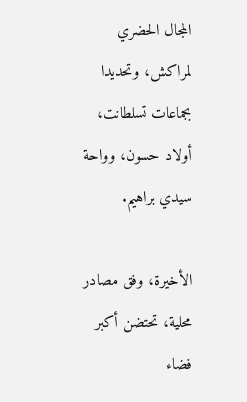المجال الحضري لمراكش، وتحديدا بجماعات تسلطانت، أولاد حسون، وواحة سيدي براهيم.

الأخيرة، وفق مصادر محلية، تحتضن أكبر فضاء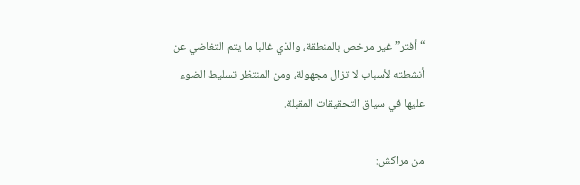“أفتر” غير مرخص بالمنطقة، والذي غالبا ما يتم التغاضي عن أنشطته لأسباب لا تزال مجهولة، ومن المنتظر تسليط الضوء عليها في سياق التحقيقات المقبلة.

من مراكش: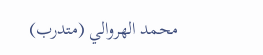محمد الهروالي (متدرب)